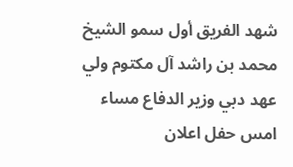شهد الفريق أول سمو الشيخ محمد بن راشد آل مكتوم ولي عهد دبي وزير الدفاع مساء امس حفل اعلان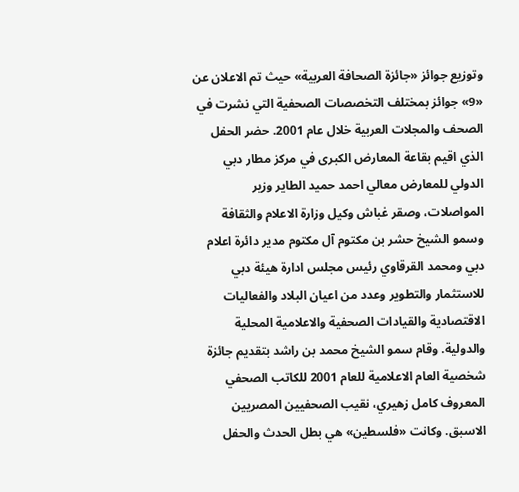وتوزيع جوائز «جائزة الصحافة العربية» حيث تم الاعلان عن «9» جوائز بمختلف التخصصات الصحفية التي نشرت في الصحف والمجلات العربية خلال عام 2001. حضر الحفل الذي اقيم بقاعة المعارض الكبرى في مركز مطار دبي الدولي للمعارض معالي احمد حميد الطاير وزير المواصلات، وصقر غباش وكيل وزارة الاعلام والثقافة وسمو الشيخ حشر بن مكتوم آل مكتوم مدير دائرة اعلام دبي ومحمد القرقاوي رئيس مجلس ادارة هيئة دبي للاستثمار والتطوير وعدد من اعيان البلاد والفعاليات الاقتصادية والقيادات الصحفية والاعلامية المحلية والدولية. وقام سمو الشيخ محمد بن راشد بتقديم جائزة شخصية العام الاعلامية للعام 2001 للكاتب الصحفي المعروف كامل زهيري، نقيب الصحفيين المصريين الاسبق. وكانت «فلسطين» هي بطل الحدث والحفل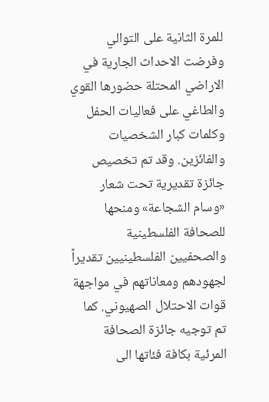للمرة الثانية على التوالي وفرضت الاحداث الجارية في الاراضي المحتلة حضورها القوي والطاغي على فعاليات الحفل وكلمات كبار الشخصيات والفائزين. وقد تم تخصيص جائزة تقديرية تحت شعار «وسام الشجاعة» ومنحها للصحافة الفلسطينية والصحفيين الفلسطينيين تقديراً لجهودهم ومعاناتهم في مواجهة قوات الاحتلال الصهيوني. كما تم توجيه جائزة الصحافة المرئية بكافة فئاتها الى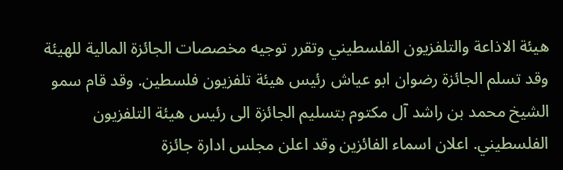هيئة الاذاعة والتلفزيون الفلسطيني وتقرر توجيه مخصصات الجائزة المالية للهيئة وقد تسلم الجائزة رضوان ابو عياش رئيس هيئة تلفزيون فلسطين. وقد قام سمو الشيخ محمد بن راشد آل مكتوم بتسليم الجائزة الى رئيس هيئة التلفزيون الفلسطيني. اعلان اسماء الفائزين وقد اعلن مجلس ادارة جائزة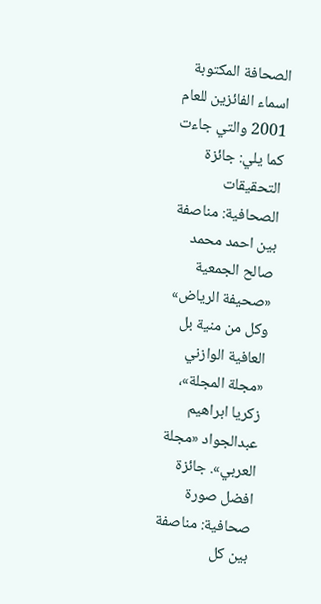الصحافة المكتوبة اسماء الفائزين للعام 2001 والتي جاءت كما يلي: جائزة التحقيقات الصحافية: مناصفة بين احمد محمد صالح الجمعية «صحيفة الرياض» وكل من منية بل العافية الوازني «مجلة المجلة»، زكريا ابراهيم عبدالجواد «مجلة العربي». جائزة افضل صورة صحافية: مناصفة بين كل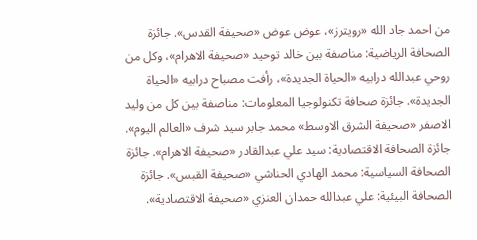من احمد جاد الله «رويترز»، عوض عوض «صحيفة القدس». جائزة الصحافة الرياضية: مناصفة بين خالد توحيد «صحيفة الاهرام»، وكل من روحي عبدالله درابيه «الحياة الجديدة»، رأفت مصباح درابيه «الحياة الجديدة». جائزة صحافة تكنولوجيا المعلومات: مناصفة بين كل من وليد الاصفر «صحيفة الشرق الاوسط» محمد جابر سيد شرف «العالم اليوم». جائزة الصحافة الاقتصادية: سيد علي عبدالقادر «صحيفة الاهرام». جائزة الصحافة السياسية: محمد الهادي الحناشي «صحيفة القبس». جائزة الصحافة البيئية: علي عبدالله حمدان العنزي «صحيفة الاقتصادية».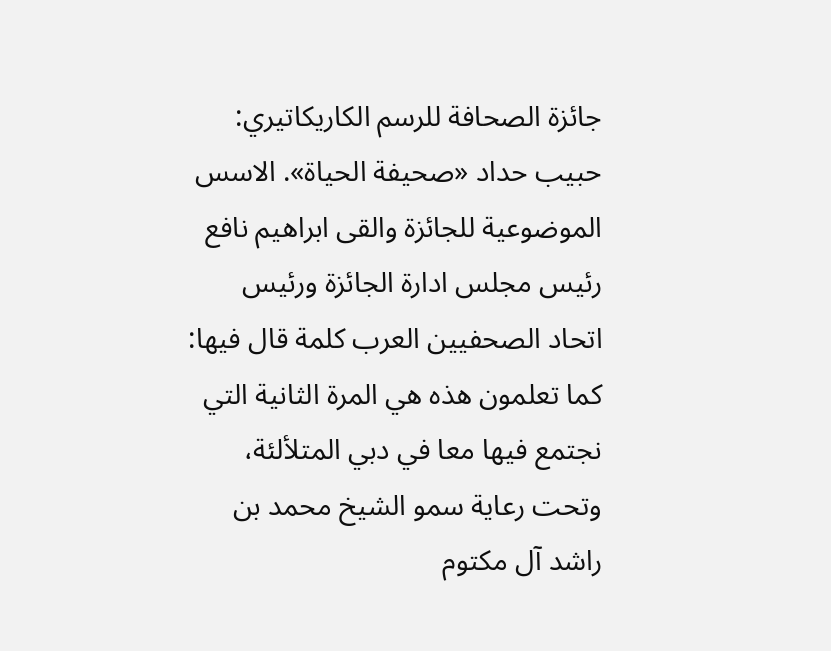جائزة الصحافة للرسم الكاريكاتيري: حبيب حداد «صحيفة الحياة». الاسس الموضوعية للجائزة والقى ابراهيم نافع رئيس مجلس ادارة الجائزة ورئيس اتحاد الصحفيين العرب كلمة قال فيها: كما تعلمون هذه هي المرة الثانية التي نجتمع فيها معا في دبي المتلألئة، وتحت رعاية سمو الشيخ محمد بن راشد آل مكتوم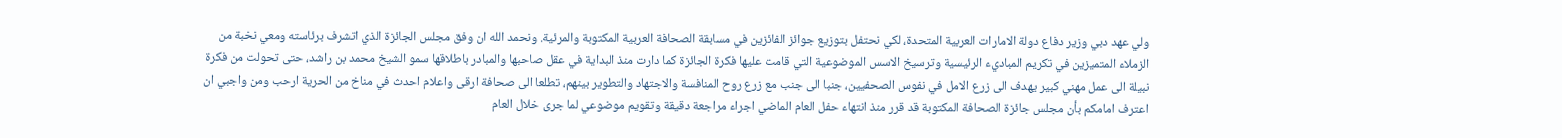ولي عهد دبي وزير دفاع دولة الامارات العربية المتحدة، لكي نحتفل بتوزيع جوائز الفائزين في مسابقة الصحافة العربية المكتوبة والمرئية. ونحمد الله ان وفق مجلس الجائزة الذي اتشرف برئاسته ومعي نخبة من الزملاء المتميزين في تكريم المباديء الرئيسية وترسيخ الاسس الموضوعية التي قامت عليها فكرة الجائزة كما دارت منذ البداية في عقل صاحبها والمبادر باطلاقها سمو الشيخ محمد بن راشد، حتى تحولت من فكرة نبيلة الى عمل مهني كبير يهدف الى زرع الامل في نفوس الصحفيين، جنبا الى جنب مع زرع روح المنافسة والاجتهاد والتطوير بينهم، تطلعا الى صحافة ارقى واعلام احدث في مناخ من الحرية ارحب ومن واجبي ان اعترف امامكم بأن مجلس جائزة الصحافة المكتوبة قد قرر منذ انتهاء حفل العام الماضي اجراء مراجعة دقيقة وتقويم موضوعي لما جرى خلال العام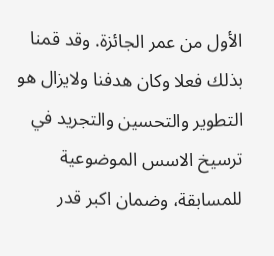الأول من عمر الجائزة. وقد قمنا بذلك فعلا وكان هدفنا ولايزال هو التطوير والتحسين والتجريد في ترسيخ الاسس الموضوعية للمسابقة، وضمان اكبر قدر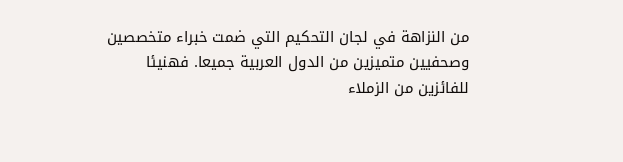من النزاهة في لجان التحكيم التي ضمت خبراء متخصصين وصحفيين متميزين من الدول العربية جميعا. فهنيئا للفائزين من الزملاء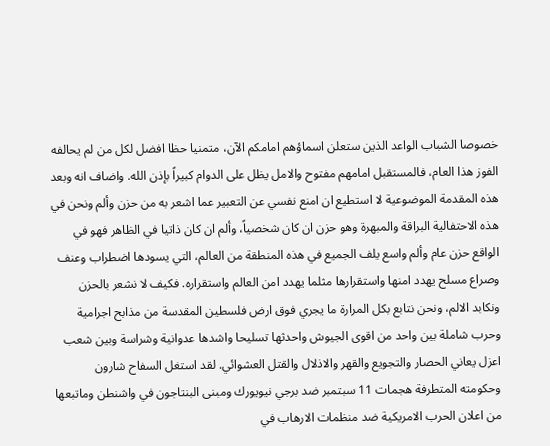خصوصا الشباب الواعد الذين ستعلن اسماؤهم امامكم الآن، متمنيا حظا افضل لكل من لم يحالفه الفوز هذا العام، فالمستقبل امامهم مفتوح والامل يظل على الدوام كبيراً بإذن الله. واضاف انه وبعد هذه المقدمة الموضوعية لا استطيع ان امنع نفسي عن التعبير عما اشعر به من حزن وألم ونحن في هذه الاحتفالية البراقة والمبهرة وهو حزن ان كان شخصياً، وألم ان كان ذاتيا في الظاهر فهو في الواقع حزن عام وألم واسع يلف الجميع في هذه المنطقة من العالم، التي يسودها اضطراب وعنف وصراع مسلح يهدد امنها واستقرارها مثلما يهدد امن العالم واستقراره. فكيف لا نشعر بالحزن ونكابد الالم، ونحن نتابع بكل المرارة ما يجري فوق ارض فلسطين المقدسة من مذابح اجرامية وحرب شاملة بين واحد من اقوى الجيوش واحدثها تسليحا واشدها عدوانية وشراسة وبين شعب اعزل يعاني الحصار والتجويع والقهر والاذلال والقتل العشوائي. لقد استغل السفاح شارون وحكومته المتطرفة هجمات 11 سبتمبر ضد برجي نيويورك ومبنى البنتاجون في واشنطن وماتبعها من اعلان الحرب الامريكية ضد منظمات الارهاب في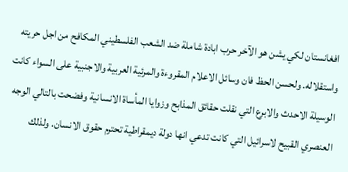افغانستان لكي يشن هو الآخر حرب ابادة شاملة ضد الشعب الفلسطيني المكافح من اجل حريته واستقلاله. ولحسن الحظ فان وسائل الاعلام المقروءة والمرئية العربية والاجنبية على السواء كانت الوسيلة الاحدث والابرع التي نقلت حقائق المذابح وزوايا المأساة الانسانية وفضحت بالتالي الوجه العنصري القبيح لاسرائيل التي كانت تدعي انها دولة ديمقراطية تحترم حقوق الانسان. ولذلك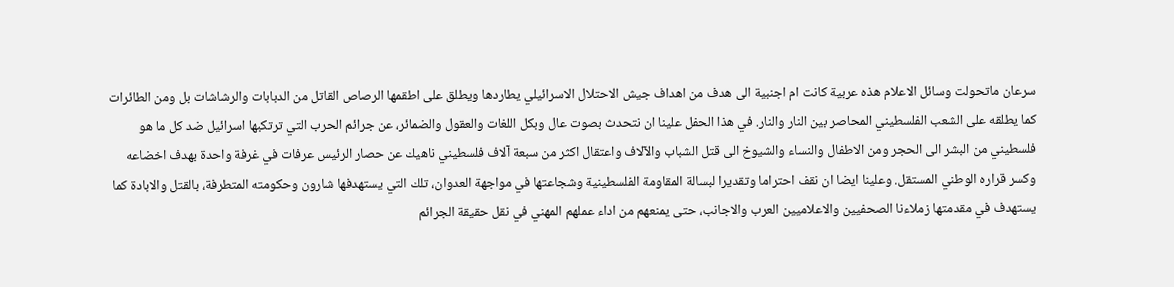سرعان ماتحولت وسائل الاعلام هذه عربية كانت ام اجنبية الى هدف من اهداف جيش الاحتلال الاسرائيلي يطاردها ويطلق على اطقمها الرصاص القاتل من الدبابات والرشاشات بل ومن الطائرات كما يطلقه على الشعب الفلسطيني المحاصر بين النار والنار. في هذا الحفل علينا ان نتحدث بصوت عال وبكل اللغات والعقول والضمائر، عن جرائم الحرب التي ترتكبها اسرائيل ضد كل ما هو فلسطيني من البشر الى الحجر ومن الاطفال والنساء والشيوخ الى قتل الشباب والآلاف واعتقال اكثر من سبعة آلاف فلسطيني ناهيك عن حصار الرئيس عرفات في غرفة واحدة بهدف اخضاعه وكسر قراره الوطني المستقل. وعلينا ايضا ان نقف احتراما وتقديرا لبسالة المقاومة الفلسطينية وشجاعتها في مواجهة العدوان، تلك التي يستهدفها شارون وحكومته المتطرفة، بالقتل والابادة كما يستهدف في مقدمتها زملاءنا الصحفيين والاعلاميين العرب والاجانب، حتى يمنعهم من اداء عملهم المهني في نقل حقيقة الجرائم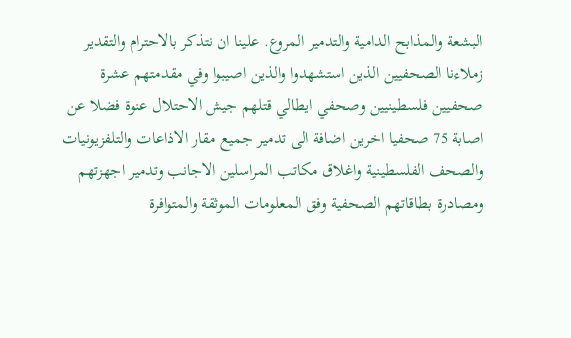البشعة والمذابح الدامية والتدمير المروع. علينا ان نتذكر بالاحترام والتقدير زملاءنا الصحفيين الذين استشهدوا والذين اصيبوا وفي مقدمتهم عشرة صحفيين فلسطينيين وصحفي ايطالي قتلهم جيش الاحتلال عنوة فضلا عن اصابة 75 صحفيا اخرين اضافة الى تدمير جميع مقار الاذاعات والتلفزيونيات والصحف الفلسطينية واغلاق مكاتب المراسلين الاجانب وتدمير اجهزتهم ومصادرة بطاقاتهم الصحفية وفق المعلومات الموثقة والمتوافرة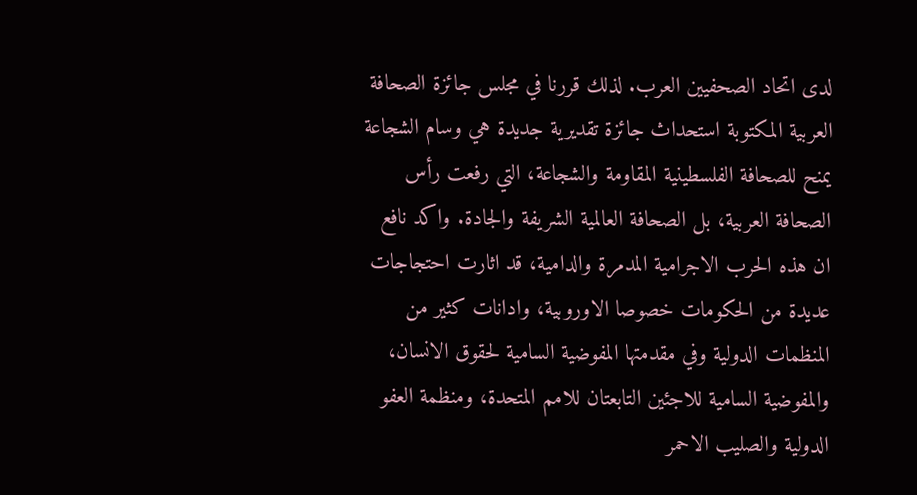لدى اتحاد الصحفيين العرب. لذلك قررنا في مجلس جائزة الصحافة العربية المكتوبة استحداث جائزة تقديرية جديدة هي وسام الشجاعة يمنح للصحافة الفلسطينية المقاومة والشجاعة، التي رفعت رأس الصحافة العربية، بل الصحافة العالمية الشريفة والجادة. واكد نافع ان هذه الحرب الاجرامية المدمرة والدامية، قد اثارت احتجاجات عديدة من الحكومات خصوصا الاوروبية، وادانات كثير من المنظمات الدولية وفي مقدمتها المفوضية السامية لحقوق الانسان، والمفوضية السامية للاجئين التابعتان للامم المتحدة، ومنظمة العفو الدولية والصليب الاحمر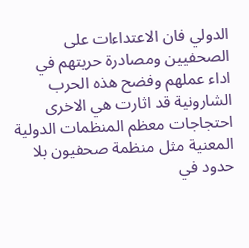الدولي فان الاعتداءات على الصحفيين ومصادرة حريتهم في اداء عملهم وفضح هذه الحرب الشارونية قد اثارت هي الاخرى احتجاجات معظم المنظمات الدولية المعنية مثل منظمة صحفيون بلا حدود في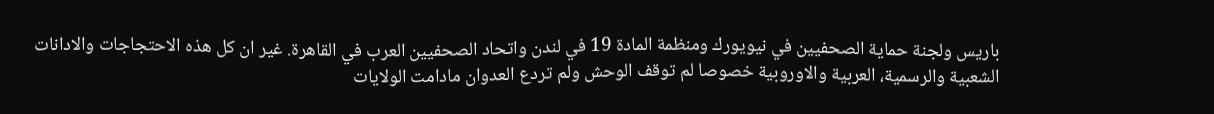باريس ولجنة حماية الصحفيين في نيويورك ومنظمة المادة 19 في لندن واتحاد الصحفيين العرب في القاهرة. غير ان كل هذه الاحتجاجات والادانات الشعبية والرسمية، العربية والاوروبية خصوصا لم توقف الوحش ولم تردع العدوان مادامت الولايات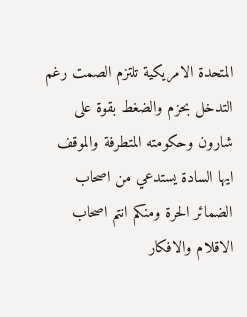المتحدة الامريكية تلتزم الصمت رغم التدخل بحزم والضغط بقوة على شارون وحكومته المتطرفة والموقف ايها السادة يستدعي من اصحاب الضمائر الحرة ومنكم انتم اصحاب الاقلام والافكار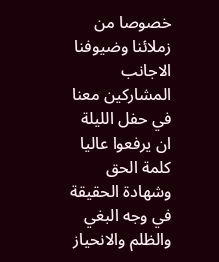خصوصا من زملائنا وضيوفنا الاجانب المشاركين معنا في حفل الليلة ان يرفعوا عاليا كلمة الحق وشهادة الحقيقة في وجه البغي والظلم والانحياز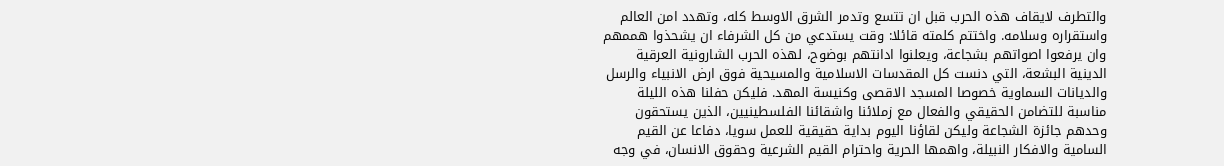والتطرف لايقاف هذه الحرب قبل ان تتسع وتدمر الشرق الاوسط كله، وتهدد امن العالم واستقراره وسلامه. واختتم كلمته قائلا: وقت يستدعي من كل الشرفاء ان يشحذوا هممهم وان يرفعوا اصواتهم بشجاعة، ويعلنوا ادانتهم بوضوح، لهذه الحرب الشارونية العرقية الدينية البشعة، التي دنست كل المقدسات الاسلامية والمسيحية فوق ارض الانبياء والرسل والديانات السماوية خصوصا المسجد الاقصى وكنيسة المهد. فليكن حفلنا هذه الليلة مناسبة للتضامن الحقيقي والفعال مع زملائنا واشقائنا الفلسطينيين، الذين يستحقون وحدهم جائزة الشجاعة وليكن لقاؤنا اليوم بداية حقيقية للعمل سويا، دفاعا عن القيم السامية والافكار النبيلة، واهمها الحرية واحترام القيم الشرعية وحقوق الانسان، في وجه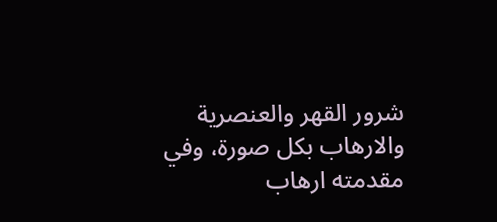شرور القهر والعنصرية والارهاب بكل صورة، وفي مقدمته ارهاب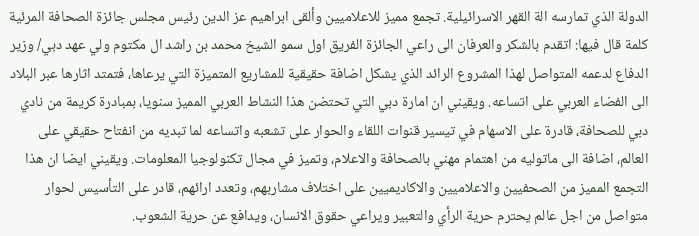الدولة الذي تمارسه الة القهر الاسرائيلية. تجمع مميز للاعلاميين وألقى ابراهيم عز الدين رئيس مجلس جائزة الصحافة المرئية كلمة قال فيها: اتقدم بالشكر والعرفان الى راعي الجائزة الفريق اول سمو الشيخ محمد بن راشد ال مكتوم ولي عهد دبي/ وزير الدفاع لدعمه المتواصل لهذا المشروع الرائد الذي يشكل اضافة حقيقية للمشاريع المتميزة التي يرعاها، فتمتد اثارها عبر البلاد الى الفضاء العربي على اتساعه. ويقيني ان امارة دبي التي تحتضن هذا النشاط العربي المميز سنويا، بمبادرة كريمة من نادي دبي للصحافة، قادرة على الاسهام في تيسير قنوات اللقاء والحوار على تشعبه واتساعه لما تبديه من انفتاح حقيقي على العالم، اضافة الى ماتوليه من اهتمام مهني بالصحافة والاعلام، وتميز في مجال تكنولوجيا المعلومات. ويقيني ايضا ان هذا التجمع المميز من الصحفيين والاعلاميين والاكاديميين على اختلاف مشاربهم، وتعدد ارائهم، قادر على التأسيس لحوار متواصل من اجل عالم يحترم حرية الرأي والتعبير ويراعي حقوق الانسان، ويدافع عن حرية الشعوب.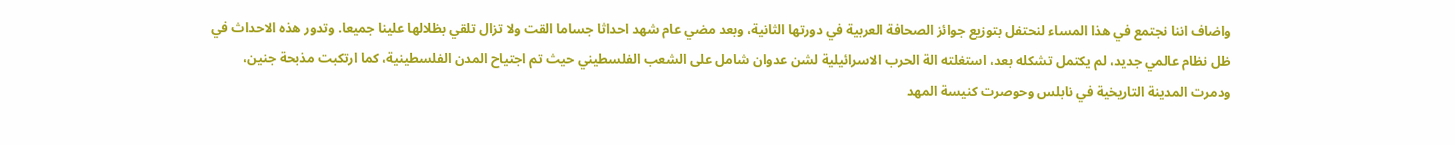واضاف اننا نجتمع في هذا المساء لنحتفل بتوزيع جوائز الصحافة العربية في دورتها الثانية، وبعد مضي عام شهد احداثا جساما القت ولا تزال تلقي بظلالها علينا جميعا. وتدور هذه الاحداث في ظل نظام عالمي جديد، لم يكتمل تشكله بعد، استغلته الة الحرب الاسرائيلية لشن عدوان شامل على الشعب الفلسطيني حيث تم اجتياح المدن الفلسطينية، كما ارتكبت مذبحة جنين، ودمرت المدينة التاريخية في نابلس وحوصرت كنيسة المهد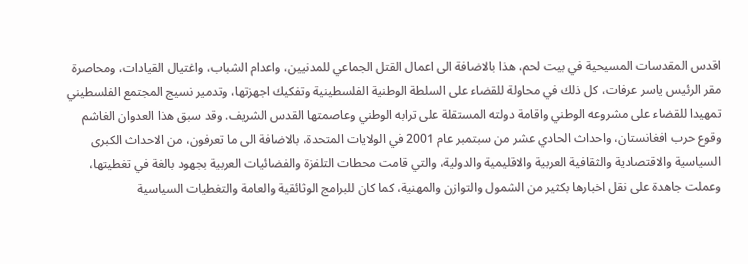اقدس المقدسات المسيحية في بيت لحم، هذا بالاضافة الى اعمال القتل الجماعي للمدنيين، واعدام الشباب، واغتيال القيادات، ومحاصرة مقر الرئيس ياسر عرفات، كل ذلك في محاولة للقضاء على السلطة الوطنية الفلسطينية وتفكيك اجهزتها، وتدمير نسيج المجتمع الفلسطيني تمهيدا للقضاء على مشروعه الوطني واقامة دولته المستقلة على ترابه الوطني وعاصمتها القدس الشريف. وقد سبق هذا العدوان الغاشم وقوع حرب افغانستان، واحداث الحادي عشر من سبتمبر عام 2001 في الولايات المتحدة، بالاضافة الى ما تعرفون، من الاحداث الكبرى السياسية والاقتصادية والثقافية العربية والاقليمية والدولية، والتي قامت محطات التلفزة والفضائيات العربية بجهود بالغة في تغطيتها، وعملت جاهدة على نقل اخبارها بكثير من الشمول والتوازن والمهنية، كما كان للبرامج الوثائقية والعامة والتغطيات السياسية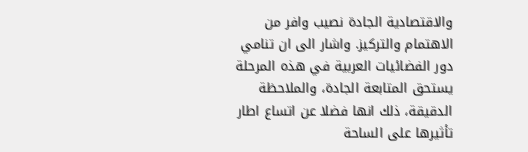والاقتصادية الجادة نصيب وافر من الاهتمام والتركيز. واشار الى ان تنامي دور الفضائيات العربية في هذه المرحلة يستحق المتابعة الجادة، والملاحظة الدقيقة، ذلك انها فضلا عن اتساع اطار تأثيرها على الساحة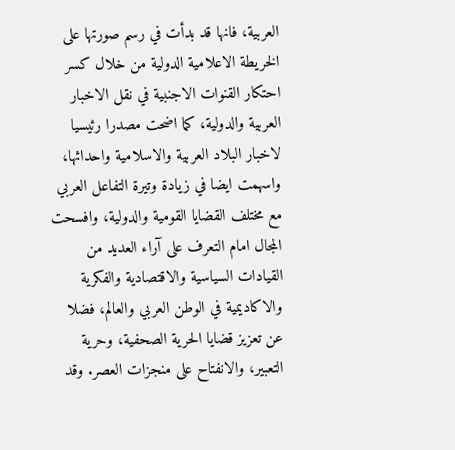العربية، فانها قد بدأت في رسم صورتها على الخريطة الاعلامية الدولية من خلال كسر احتكار القنوات الاجنبية في نقل الاخبار العربية والدولية، كما اضحت مصدرا رئيسيا لاخبار البلاد العربية والاسلامية واحداثها، واسهمت ايضا في زيادة وتيرة التفاعل العربي مع مختلف القضايا القومية والدولية، وافسحت المجال امام التعرف على آراء العديد من القيادات السياسية والاقتصادية والفكرية والاكاديمية في الوطن العربي والعالم، فضلا عن تعزيز قضايا الحرية الصحفية، وحرية التعبير، والانفتاح على منجزات العصر. وقد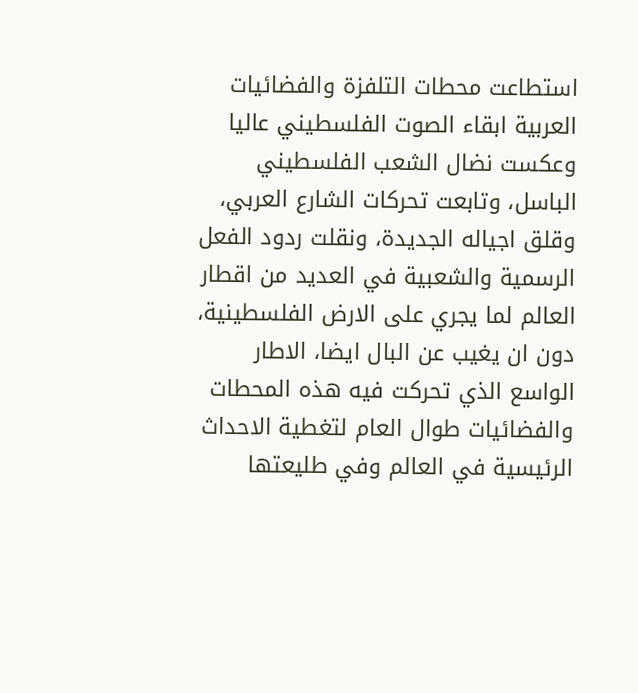استطاعت محطات التلفزة والفضائيات العربية ابقاء الصوت الفلسطيني عاليا وعكست نضال الشعب الفلسطيني الباسل، وتابعت تحركات الشارع العربي، وقلق اجياله الجديدة، ونقلت ردود الفعل الرسمية والشعبية في العديد من اقطار العالم لما يجري على الارض الفلسطينية، دون ان يغيب عن البال ايضا، الاطار الواسع الذي تحركت فيه هذه المحطات والفضائيات طوال العام لتغطية الاحداث الرئيسية في العالم وفي طليعتها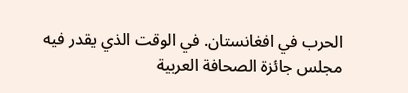الحرب في افغانستان. في الوقت الذي يقدر فيه مجلس جائزة الصحافة العربية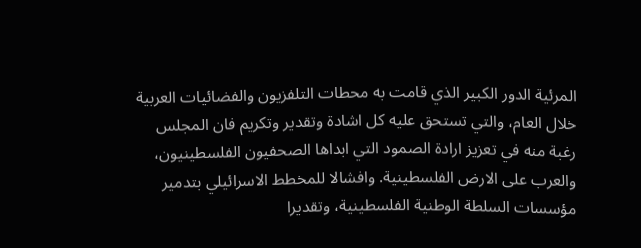المرئية الدور الكبير الذي قامت به محطات التلفزيون والفضائيات العربية خلال العام، والتي تستحق عليه كل اشادة وتقدير وتكريم فان المجلس رغبة منه في تعزيز ارادة الصمود التي ابداها الصحفيون الفلسطينيون، والعرب على الارض الفلسطينية. وافشالا للمخطط الاسرائيلي بتدمير مؤسسات السلطة الوطنية الفلسطينية، وتقديرا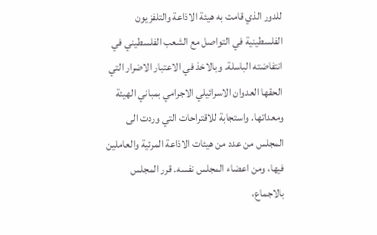للدور الذي قامت به هيئة الاذاعة والتلفزيون الفلسطينية في التواصل مع الشعب الفلسطيني في انتفاضته الباسلة. وبالاخذ في الاعتبار الاضرار التي الحقها العدوان الاسرائيلي الاجرامي بمباني الهيئة ومعداتها. واستجابة للاقتراحات التي وردت الى المجلس من عدد من هيئات الاذاعة المرئية والعاملين فيها، ومن اعضاء المجلس نفسه. قرر المجلس بالاجماع،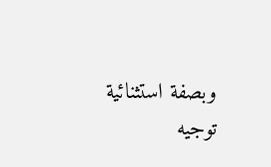وبصفة استثنائية توجيه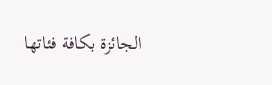الجائزة بكافة فئاتها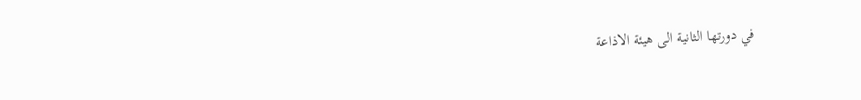في دورتها الثانية الى هيئة الاذاعة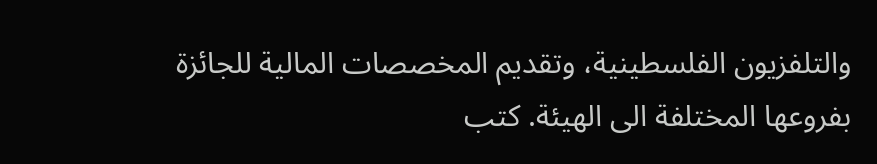والتلفزيون الفلسطينية، وتقديم المخصصات المالية للجائزة بفروعها المختلفة الى الهيئة. كتب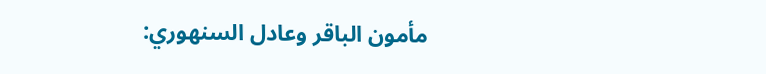مأمون الباقر وعادل السنهوري: